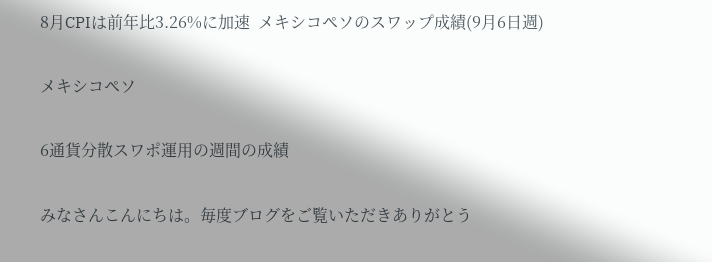8月CPIは前年比3.26%に加速  メキシコペソのスワップ成績(9月6日週)

メキシコペソ

6通貨分散スワポ運用の週間の成績

みなさんこんにちは。毎度ブログをご覧いただきありがとう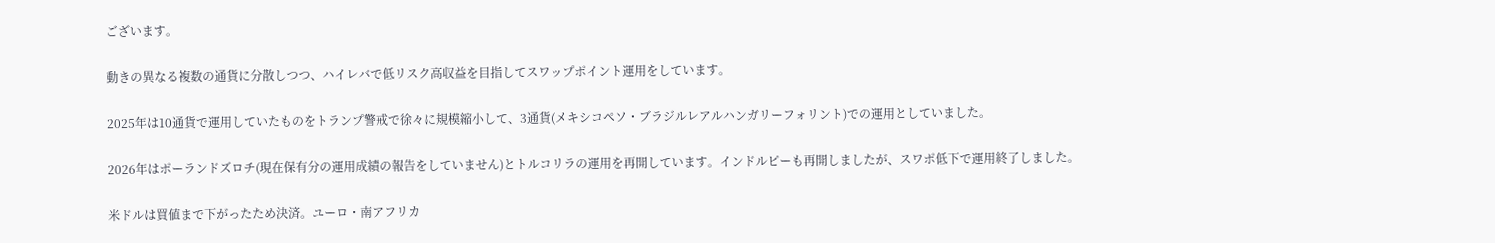ございます。

動きの異なる複数の通貨に分散しつつ、ハイレバで低リスク高収益を目指してスワップポイント運用をしています。

2025年は10通貨で運用していたものをトランプ警戒で徐々に規模縮小して、3通貨(メキシコペソ・ブラジルレアルハンガリーフォリント)での運用としていました。

2026年はポーランドズロチ(現在保有分の運用成績の報告をしていません)とトルコリラの運用を再開しています。インドルピーも再開しましたが、スワポ低下で運用終了しました。

米ドルは買値まで下がったため決済。ユーロ・南アフリカ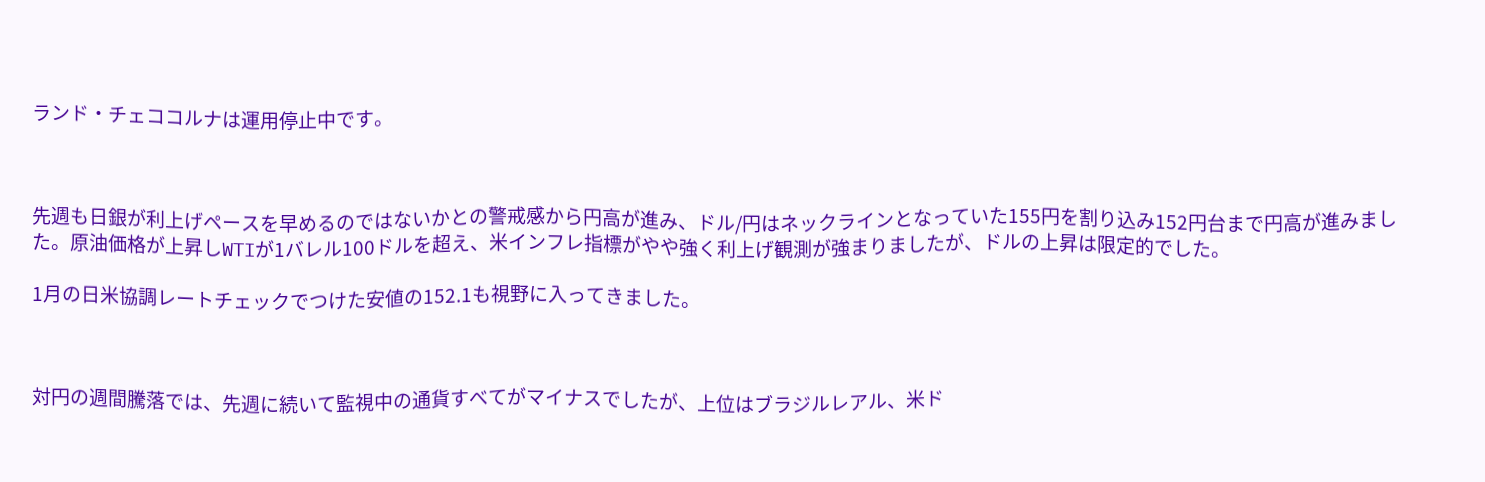ランド・チェココルナは運用停止中です。



先週も日銀が利上げペースを早めるのではないかとの警戒感から円高が進み、ドル/円はネックラインとなっていた155円を割り込み152円台まで円高が進みました。原油価格が上昇しWTIが1バレル100ドルを超え、米インフレ指標がやや強く利上げ観測が強まりましたが、ドルの上昇は限定的でした。

1月の日米協調レートチェックでつけた安値の152.1も視野に入ってきました。



対円の週間騰落では、先週に続いて監視中の通貨すべてがマイナスでしたが、上位はブラジルレアル、米ド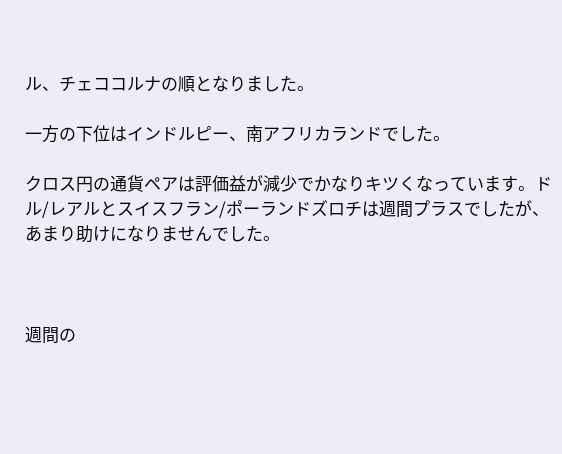ル、チェココルナの順となりました。

一方の下位はインドルピー、南アフリカランドでした。

クロス円の通貨ペアは評価益が減少でかなりキツくなっています。ドル/レアルとスイスフラン/ポーランドズロチは週間プラスでしたが、あまり助けになりませんでした。



週間の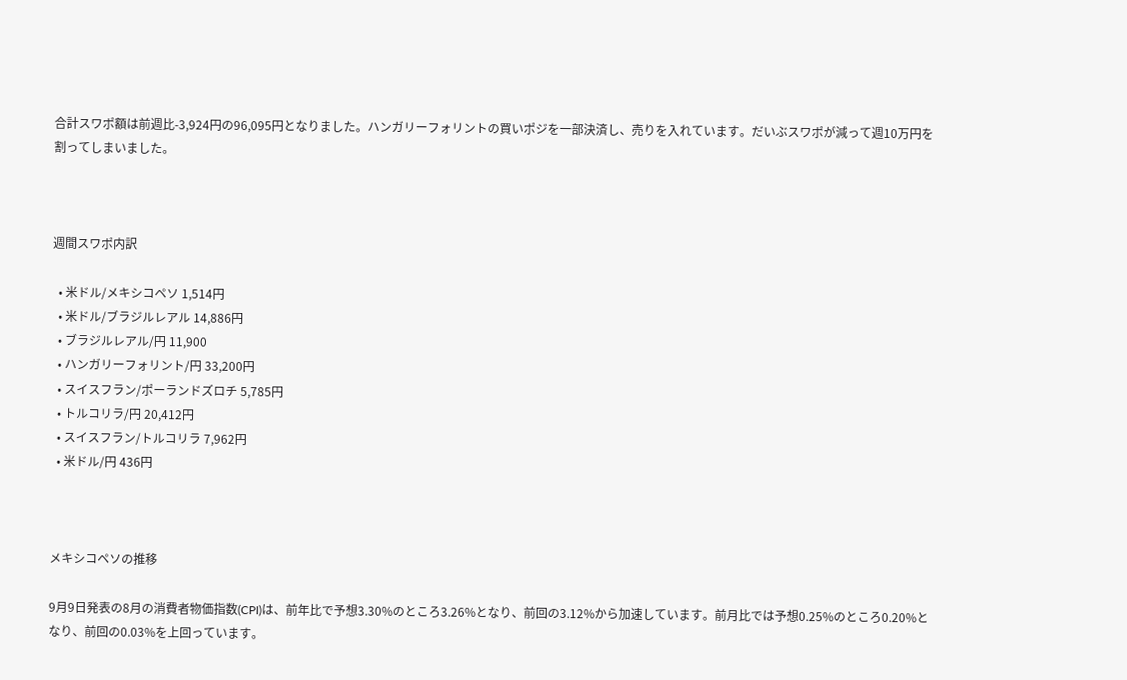合計スワポ額は前週比-3,924円の96,095円となりました。ハンガリーフォリントの買いポジを一部決済し、売りを入れています。だいぶスワポが減って週10万円を割ってしまいました。



週間スワポ内訳

  • 米ドル/メキシコペソ 1,514円
  • 米ドル/ブラジルレアル 14,886円
  • ブラジルレアル/円 11,900
  • ハンガリーフォリント/円 33,200円
  • スイスフラン/ポーランドズロチ 5,785円
  • トルコリラ/円 20,412円
  • スイスフラン/トルコリラ 7,962円
  • 米ドル/円 436円



メキシコペソの推移

9月9日発表の8月の消費者物価指数(CPI)は、前年比で予想3.30%のところ3.26%となり、前回の3.12%から加速しています。前月比では予想0.25%のところ0.20%となり、前回の0.03%を上回っています。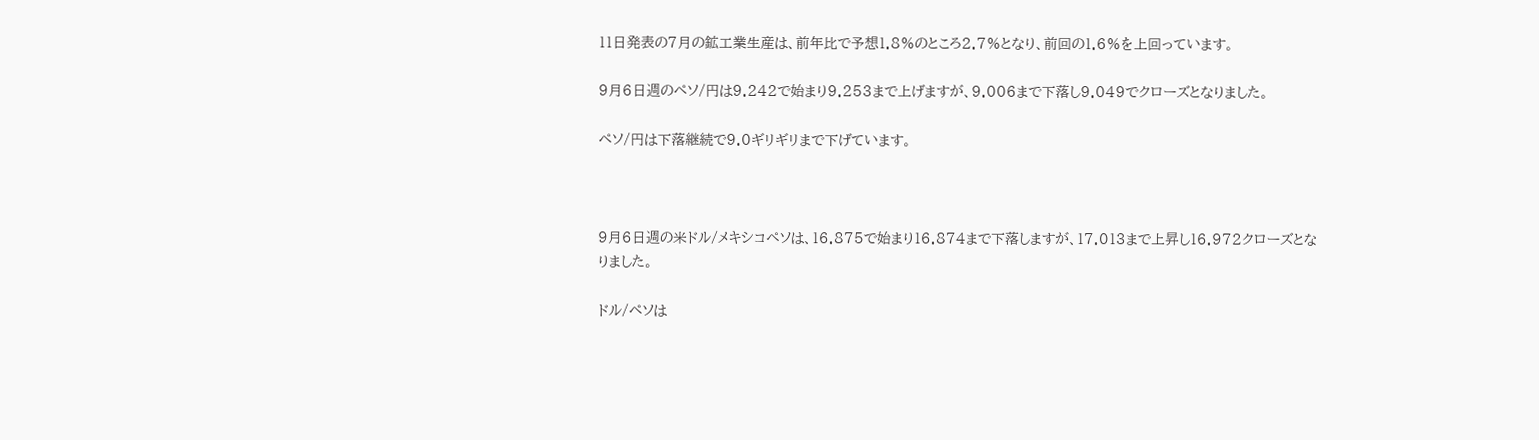11日発表の7月の鉱工業生産は、前年比で予想1.8%のところ2.7%となり、前回の1.6%を上回っています。

9月6日週のペソ/円は9.242で始まり9.253まで上げますが、9.006まで下落し9.049でクローズとなりました。

ペソ/円は下落継続で9.0ギリギリまで下げています。



9月6日週の米ドル/メキシコペソは、16.875で始まり16.874まで下落しますが、17.013まで上昇し16.972クローズとなりました。

ドル/ペソは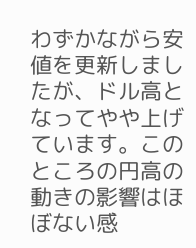わずかながら安値を更新しましたが、ドル高となってやや上げています。このところの円高の動きの影響はほぼない感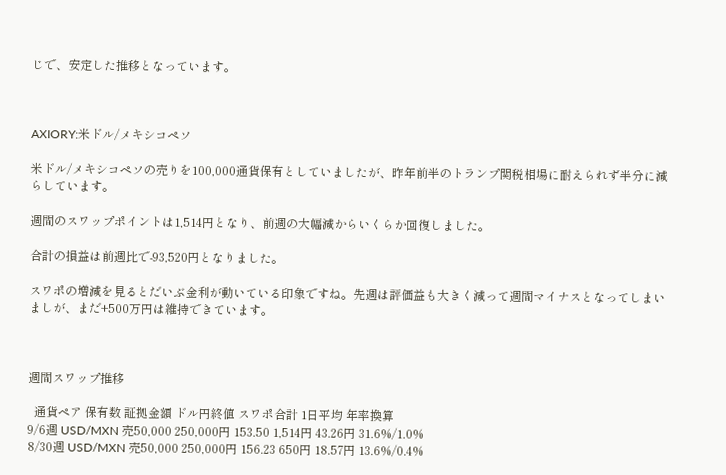じで、安定した推移となっています。



AXIORY:米ドル/メキシコペソ

米ドル/メキシコペソの売りを100,000通貨保有としていましたが、昨年前半のトランプ関税相場に耐えられず半分に減らしています。

週間のスワップポイントは1,514円となり、前週の大幅減からいくらか回復しました。

合計の損益は前週比で-93,520円となりました。

スワポの増減を見るとだいぶ金利が動いている印象ですね。先週は評価益も大きく減って週間マイナスとなってしまいましが、まだ+500万円は維持できています。



週間スワップ推移

  通貨ペア 保有数 証拠金額 ドル円終値 スワポ合計 1日平均 年率換算
9/6週 USD/MXN 売50,000 250,000円 153.50 1,514円 43.26円 31.6%/1.0%
8/30週 USD/MXN 売50,000 250,000円 156.23 650円 18.57円 13.6%/0.4%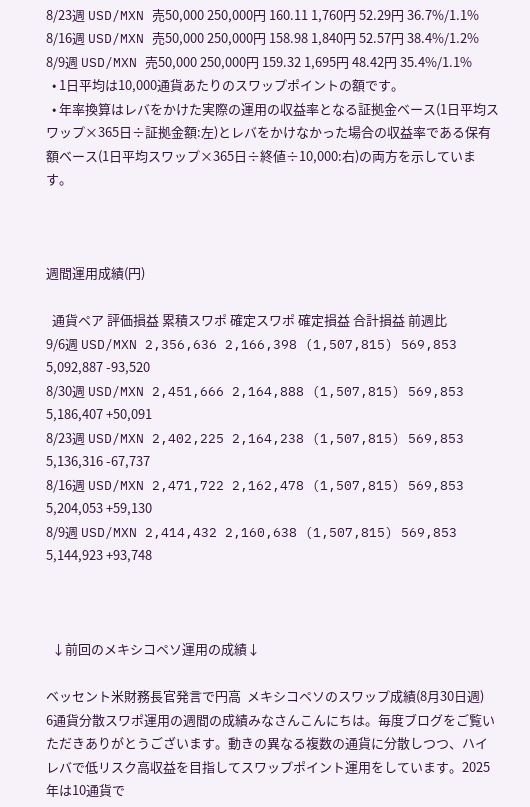8/23週 USD/MXN 売50,000 250,000円 160.11 1,760円 52.29円 36.7%/1.1%
8/16週 USD/MXN 売50,000 250,000円 158.98 1,840円 52.57円 38.4%/1.2%
8/9週 USD/MXN 売50,000 250,000円 159.32 1,695円 48.42円 35.4%/1.1%
  • 1日平均は10,000通貨あたりのスワップポイントの額です。
  • 年率換算はレバをかけた実際の運用の収益率となる証拠金ベース(1日平均スワップ×365日÷証拠金額:左)とレバをかけなかった場合の収益率である保有額ベース(1日平均スワップ×365日÷終値÷10,000:右)の両方を示しています。



週間運用成績(円)

  通貨ペア 評価損益 累積スワポ 確定スワポ 確定損益 合計損益 前週比
9/6週 USD/MXN 2,356,636 2,166,398 (1,507,815) 569,853 5,092,887 -93,520
8/30週 USD/MXN 2,451,666 2,164,888 (1,507,815) 569,853 5,186,407 +50,091
8/23週 USD/MXN 2,402,225 2,164,238 (1,507,815) 569,853 5,136,316 -67,737
8/16週 USD/MXN 2,471,722 2,162,478 (1,507,815) 569,853 5,204,053 +59,130
8/9週 USD/MXN 2,414,432 2,160,638 (1,507,815) 569,853 5,144,923 +93,748



  ↓前回のメキシコペソ運用の成績↓

ベッセント米財務長官発言で円高  メキシコペソのスワップ成績(8月30日週)
6通貨分散スワポ運用の週間の成績みなさんこんにちは。毎度ブログをご覧いただきありがとうございます。動きの異なる複数の通貨に分散しつつ、ハイレバで低リスク高収益を目指してスワップポイント運用をしています。2025年は10通貨で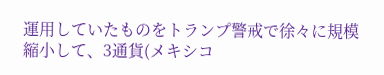運用していたものをトランプ警戒で徐々に規模縮小して、3通貨(メキシコ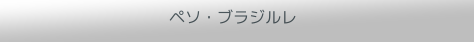ペソ・ブラジルレ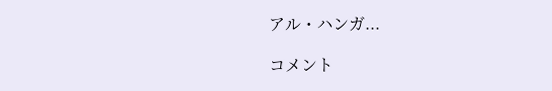アル・ハンガ...

コメント